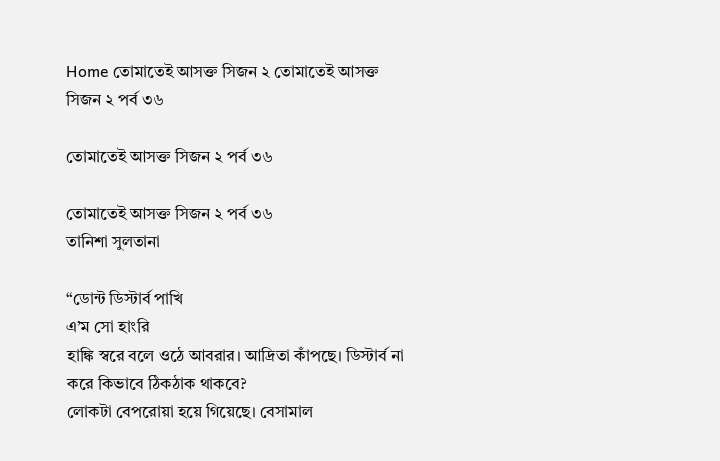Home তোমাতেই আসক্ত সিজন ২ তোমাতেই আসক্ত সিজন ২ পর্ব ৩৬

তোমাতেই আসক্ত সিজন ২ পর্ব ৩৬

তোমাতেই আসক্ত সিজন ২ পর্ব ৩৬
তানিশা সুলতানা

“ডোন্ট ডিস্টার্ব পাখি
এ’ম সো হাংরি
হাঙ্কি স্বরে বলে ওঠে আবরার। আদ্রিতা কাঁপছে। ডিস্টার্ব না করে কিভাবে ঠিকঠাক থাকবে?
লোকটা বেপরোয়া হয়ে গিয়েছে। বেসামাল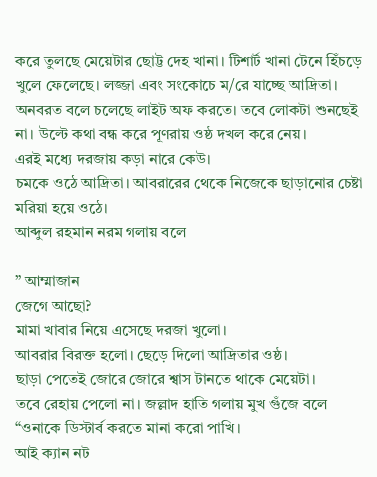করে তুলছে মেয়েটার ছোট্ট দেহ খানা। টিশার্ট খানা টেনে হিঁচড়ে খুলে ফেলেছে। লজ্জা এবং সংকোচে ম/রে যাচ্ছে আদ্রিতা। অনবরত বলে চলেছে লাইট অফ করতে। তবে লোকটা শুনছেই না। উল্টে কথা বন্ধ করে পূণরায় ওষ্ঠ দখল করে নেয়।
এরই মধ্যে দরজায় কড়া নারে কেউ।
চমকে ওঠে আদ্রিতা। আবরারের থেকে নিজেকে ছাড়ানোর চেষ্টা মরিয়া হয়ে ওঠে।
আব্দুল রহমান নরম গলায় বলে

” আম্মাজান
জেগে আছো?
মামা খাবার নিয়ে এসেছে দরজা খুলো।
আবরার বিরক্ত হলো। ছেড়ে দিলো আদ্রিতার ওষ্ঠ।
ছাড়া পেতেই জোরে জোরে শ্বাস টানতে থাকে মেয়েটা।
তবে রেহায় পেলো না। জল্লাদ হাতি গলায় মুখ গুঁজে বলে
“ওনাকে ডিস্টার্ব করতে মানা করো পাখি।
আই ক্যান নট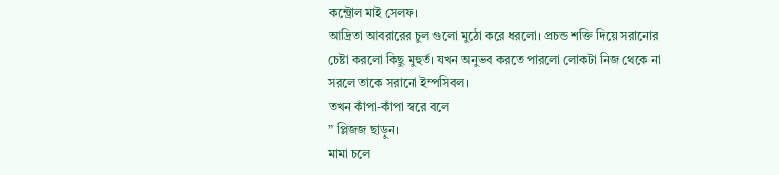কন্ট্রোল মাই সেলফ।
আদ্রিতা আবরারের চুল গুলো মুঠো করে ধরলো। প্রচন্ড শক্তি দিয়ে সরানোর চেষ্টা করলো কিছু মুহুর্ত। যখন অনুভব করতে পারলো লোকটা নিজ থেকে না সরলে তাকে সরানো ইম্পসিবল।
তখন কাঁপা-কাঁপা স্বরে বলে
” প্লিজজ ছাড়ুন।
মামা চলে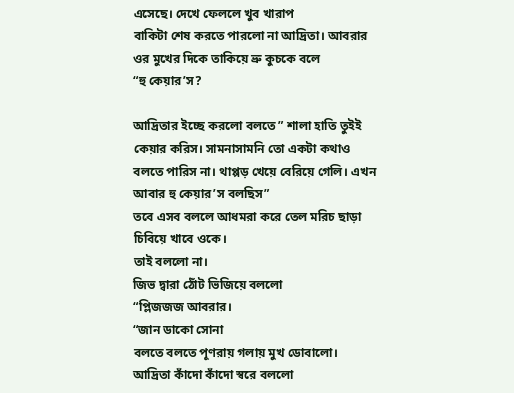এসেছে। দেখে ফেললে খুব খারাপ
বাকিটা শেষ করতে পারলো না আদ্রিতা। আবরার ওর মুখের দিকে তাকিয়ে ভ্রু কুচকে বলে
“হু কেয়ার’স?

আদ্রিতার ইচ্ছে করলো বলতে ” শালা হাতি তুইই কেয়ার করিস। সামনাসামনি তো একটা কথাও বলতে পারিস না। থাপ্পড় খেয়ে বেরিয়ে গেলি। এখন আবার হু কেয়ার’স বলছিস”
তবে এসব বললে আধমরা করে তেল মরিচ ছাড়া চিবিয়ে খাবে ওকে।
তাই বললো না।
জিভ দ্বারা ঠোঁট ভিজিয়ে বললো
“প্লিজজজ আবরার।
“জান ডাকো সোনা
বলতে বলতে পূণরায় গলায় মুখ ডোবালো।
আদ্রিতা কাঁদো কাঁদো স্বরে বললো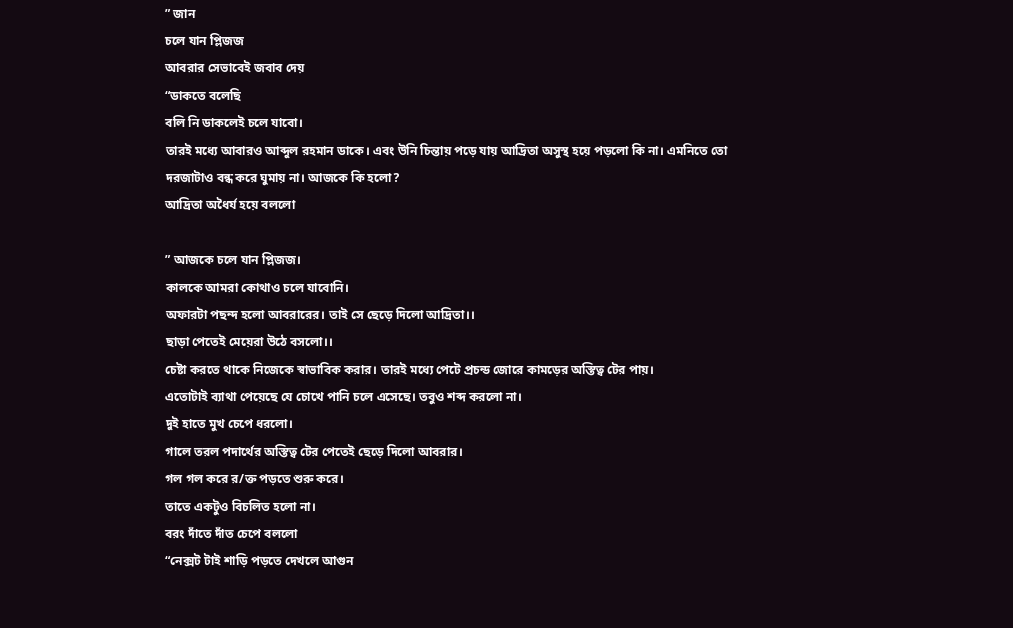” জান
চলে যান প্লিজজ
আবরার সেভাবেই জবাব দেয়
“ডাকতে বলেছি
বলি নি ডাকলেই চলে যাবো।
তারই মধ্যে আবারও আব্দুল রহমান ডাকে। এবং উনি চিন্তায় পড়ে যায় আদ্রিতা অসুস্থ হয়ে পড়লো কি না। এমনিতে তো দরজাটাও বন্ধ করে ঘুমায় না। আজকে কি হলো?
আদ্রিতা অধৈর্য হয়ে বললো

” আজকে চলে যান প্লিজজ।
কালকে আমরা কোথাও চলে যাবোনি।
অফারটা পছন্দ হলো আবরারের। তাই সে ছেড়ে দিলো আদ্রিতা।।
ছাড়া পেতেই মেয়েরা উঠে বসলো।।
চেষ্টা করতে থাকে নিজেকে স্বাভাবিক করার। তারই মধ্যে পেটে প্রচন্ড জোরে কামড়ের অস্তিত্ব টের পায়।
এতোটাই ব্যাথা পেয়েছে যে চোখে পানি চলে এসেছে। তবুও শব্দ করলো না।
দুই হাতে মুখ চেপে ধরলো।
গালে তরল পদার্থের অস্তিত্ব টের পেতেই ছেড়ে দিলো আবরার।
গল গল করে র/ক্ত পড়তে শুরু করে।
তাতে একটুও বিচলিত হলো না।
বরং দাঁতে দাঁত চেপে বললো
“নেক্সট টাই শাড়ি পড়তে দেখলে আগুন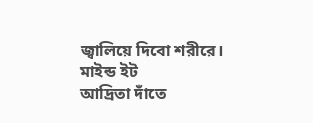জ্বালিয়ে দিবো শরীরে।
মাইন্ড ইট
আদ্রিতা দাঁতে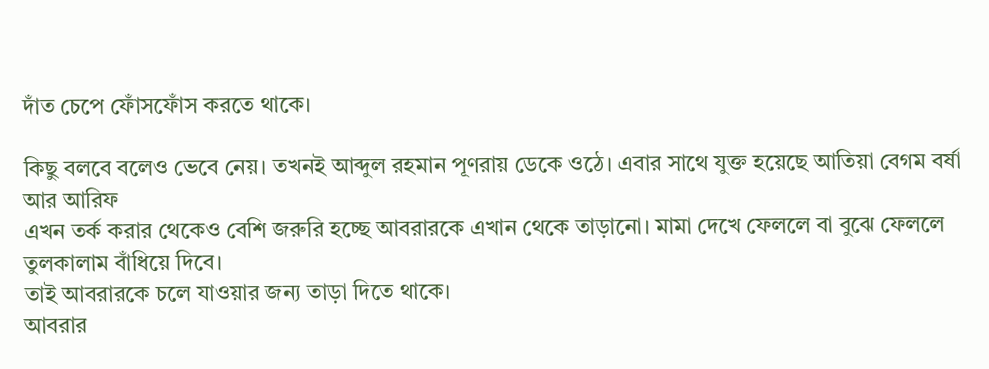দাঁত চেপে ফোঁসফোঁস করতে থাকে।

কিছু বলবে বলেও ভেবে নেয়। তখনই আব্দুল রহমান পূণরায় ডেকে ওঠে। এবার সাথে যুক্ত হয়েছে আতিয়া বেগম বর্ষা আর আরিফ
এখন তর্ক করার থেকেও বেশি জরুরি হচ্ছে আবরারকে এখান থেকে তাড়ানো। মামা দেখে ফেললে বা বুঝে ফেললে তুলকালাম বাঁধিয়ে দিবে।
তাই আবরারকে চলে যাওয়ার জন্য তাড়া দিতে থাকে।
আবরার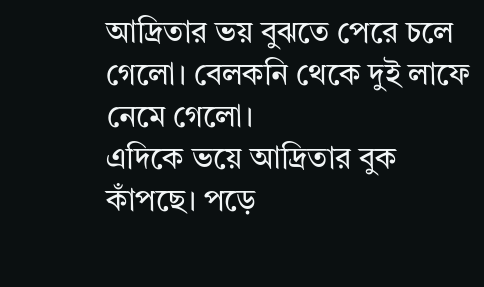আদ্রিতার ভয় বুঝতে পেরে চলে গেলো। বেলকনি থেকে দুই লাফে নেমে গেলো।
এদিকে ভয়ে আদ্রিতার বুক কাঁপছে। পড়ে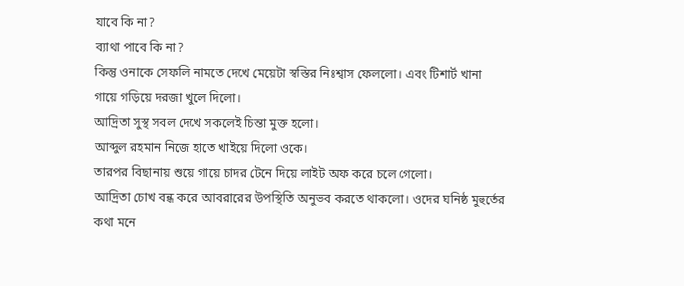যাবে কি না?
ব্যাথা পাবে কি না?
কিন্তু ওনাকে সেফলি নামতে দেখে মেয়েটা স্বস্তির নিঃশ্বাস ফেললো। এবং টিশার্ট খানা গায়ে গড়িয়ে দরজা খুলে দিলো।
আদ্রিতা সুস্থ সবল দেখে সকলেই চিন্তা মুক্ত হলো।
আব্দুল রহমান নিজে হাতে খাইয়ে দিলো ওকে।
তারপর বিছানায় শুয়ে গায়ে চাদর টেনে দিয়ে লাইট অফ করে চলে গেলো।
আদ্রিতা চোখ বন্ধ করে আবরারের উপস্থিতি অনুভব করতে থাকলো। ওদের ঘনিষ্ঠ মুহুর্তের কথা মনে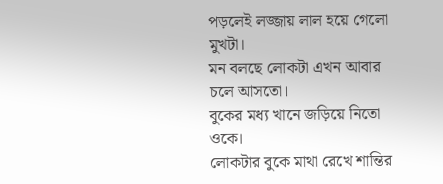পড়লেই লজ্জায় লাল হয়ে গেলো মুখটা।
মন বলছে লোকটা এখন আবার চলে আসতো।
বুকের মধ্য খানে জড়িয়ে নিতো ওকে।
লোকটার বুকে মাথা রেখে শান্তির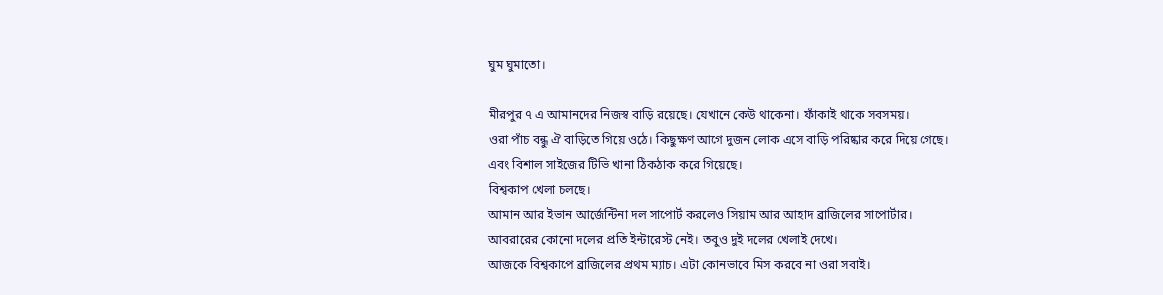ঘুম ঘুমাতো।

মীরপুর ৭ এ আমানদের নিজস্ব বাড়ি রয়েছে। যেখানে কেউ থাকেনা। ফাঁকাই থাকে সবসময়।
ওরা পাঁচ বন্ধু ঐ বাড়িতে গিয়ে ওঠে। কিছুক্ষণ আগে দুজন লোক এসে বাড়ি পরিষ্কার করে দিয়ে গেছে।
এবং বিশাল সাইজের টিভি খানা ঠিকঠাক করে গিয়েছে।
বিশ্বকাপ খেলা চলছে।
আমান আর ইভান আর্জেন্টিনা দল সাপোর্ট করলেও সিয়াম আর আহাদ ব্রাজিলের সাপোর্টার।
আবরারের কোনো দলের প্রতি ইন্টারেস্ট নেই। তবুও দুই দলের খেলাই দেখে।
আজকে বিশ্বকাপে ব্রাজিলের প্রথম ম্যাচ। এটা কোনভাবে মিস করবে না ওরা সবাই।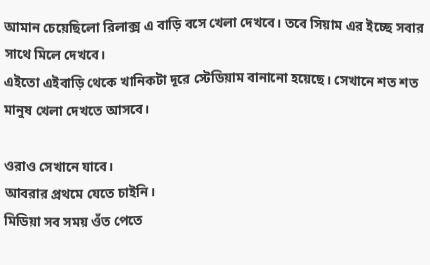আমান চেয়েছিলো রিলাক্স এ বাড়ি বসে খেলা দেখবে। তবে সিয়াম এর ইচ্ছে সবার সাথে মিলে দেখবে।
এইতো এইবাড়ি থেকে খানিকটা দূরে স্টেডিয়াম বানানো হয়েছে। সেখানে শত শত মানুষ খেলা দেখতে আসবে।

ওরাও সেখানে যাবে।
আবরার প্রথমে যেতে চাইনি।
মিডিয়া সব সময় ওঁত পেতে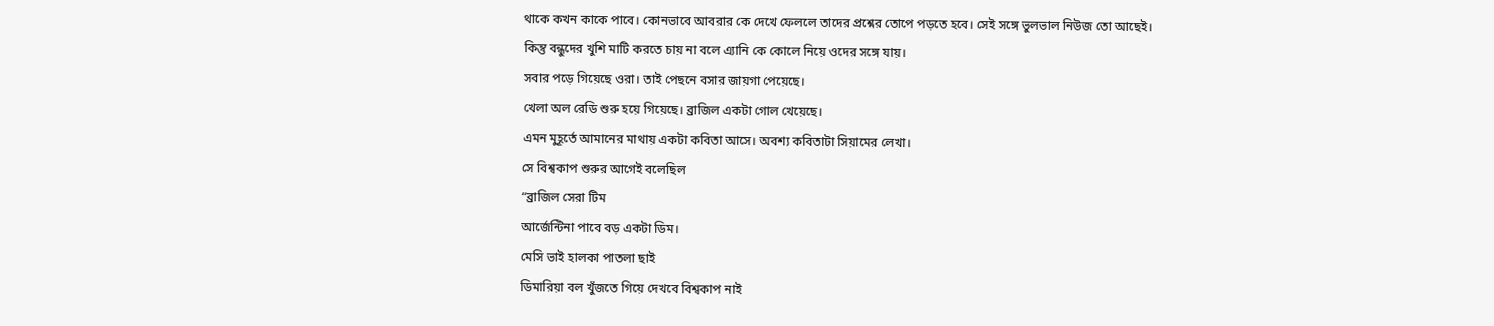থাকে কখন কাকে পাবে। কোনভাবে আবরার কে দেখে ফেললে তাদের প্রশ্নের তোপে পড়তে হবে। সেই সঙ্গে ভুলভাল নিউজ তো আছেই।
কিন্তু বন্ধুদের খুশি মাটি করতে চায় না বলে এ্যানি কে কোলে নিয়ে ওদের সঙ্গে যায়।
সবার পড়ে গিয়েছে ওরা। তাই পেছনে বসার জায়গা পেয়েছে।
খেলা অল রেডি শুরু হয়ে গিয়েছে। ব্রাজিল একটা গোল খেয়েছে।
এমন মুহূর্তে আমানের মাথায় একটা কবিতা আসে। অবশ্য কবিতাটা সিয়ামের লেখা।
সে বিশ্বকাপ শুরুর আগেই বলেছিল
“ব্রাজিল সেরা টিম
আর্জেন্টিনা পাবে বড় একটা ডিম।
মেসি ভাই হালকা পাতলা ছাই
ডিমারিয়া বল খুঁজতে গিয়ে দেখবে বিশ্বকাপ নাই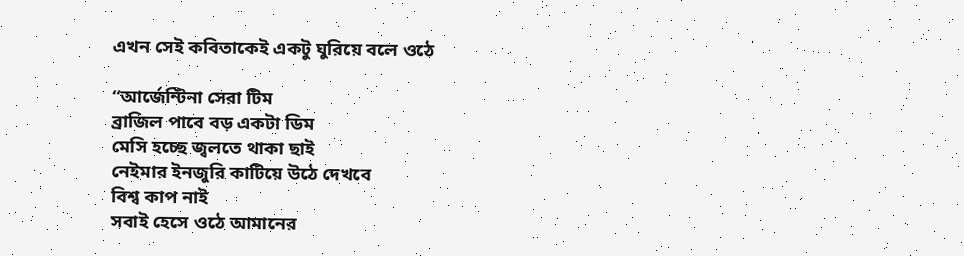এখন সেই কবিতাকেই একটু ঘুরিয়ে বলে ওঠে

“আর্জেন্টিনা সেরা টিম
ব্রাজিল পাবে বড় একটা ডিম
মেসি হচ্ছে জ্বলতে থাকা ছাই
নেইমার ইনজুরি কাটিয়ে উঠে দেখবে
বিশ্ব কাপ নাই
সবাই হেসে ওঠে আমানের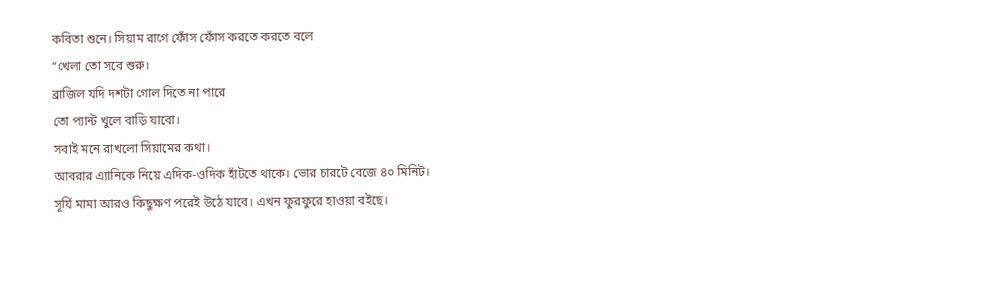কবিতা শুনে। সিয়াম রাগে ফোঁস ফোঁস করতে করতে বলে
“খেলা তো সবে শুরু।
ব্রাজিল যদি দশটা গোল দিতে না পারে
তো প্যান্ট খুলে বাড়ি যাবো।
সবাই মনে রাখলো সিয়ামের কথা।
আবরার এ্যানিকে নিয়ে এদিক-ওদিক হাঁটতে থাকে। ভোর চারটে বেজে ৪০ মিনিট।
সূর্যি মামা আরও কিছুক্ষণ পরেই উঠে যাবে। এখন ফুরফুরে হাওয়া বইছে।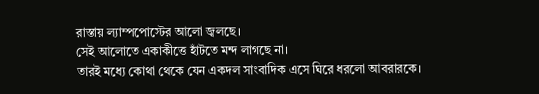রাস্তায় ল্যাম্পপোস্টের আলো জ্বলছে।
সেই আলোতে একাকীত্তে হাঁটতে মন্দ লাগছে না।
তারই মধ্যে কোথা থেকে যেন একদল সাংবাদিক এসে ঘিরে ধরলো আবরারকে।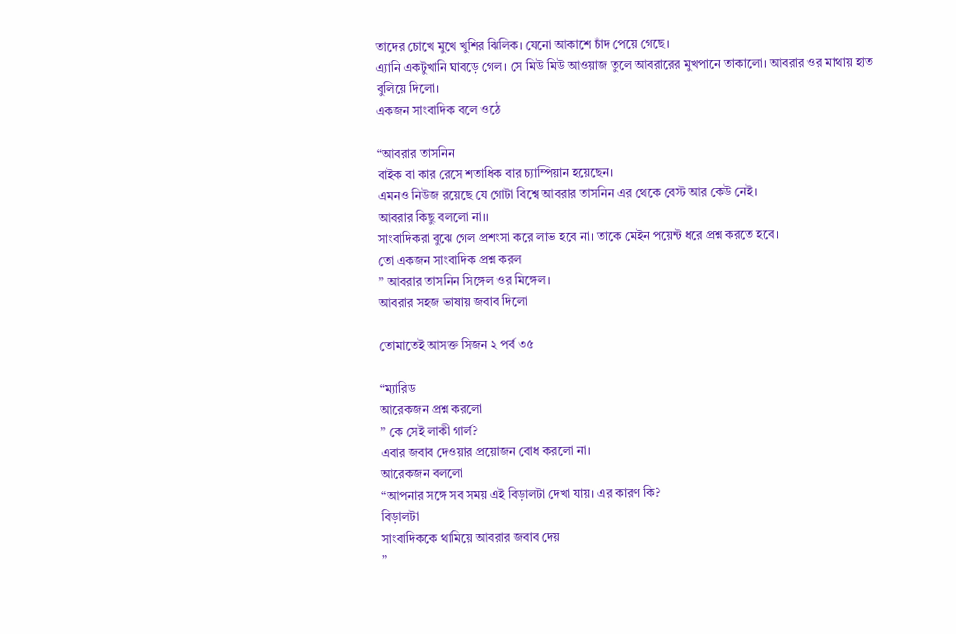তাদের চোখে মুখে খুশির ঝিলিক। যেনো আকাশে চাঁদ পেয়ে গেছে।
এ্যানি একটুখানি ঘাবড়ে গেল। সে মিউ মিউ আওয়াজ তুলে আবরারের মুখপানে তাকালো। আবরার ওর মাথায় হাত বুলিয়ে দিলো।
একজন সাংবাদিক বলে ওঠে

“আবরার তাসনিন
বাইক বা কার রেসে শতাধিক বার চ্যাম্পিয়ান হয়েছেন।
এমনও নিউজ রয়েছে যে গোটা বিশ্বে আবরার তাসনিন এর থেকে বেস্ট আর কেউ নেই।
আবরার কিছু বললো না।।
সাংবাদিকরা বুঝে গেল প্রশংসা করে লাভ হবে না। তাকে মেইন পয়েন্ট ধরে প্রশ্ন করতে হবে।
তো একজন সাংবাদিক প্রশ্ন করল
” আবরার তাসনিন সিঙ্গেল ওর মিঙ্গেল।
আবরার সহজ ভাষায় জবাব দিলো

তোমাতেই আসক্ত সিজন ২ পর্ব ৩৫

“ম্যারিড
আরেকজন প্রশ্ন করলো
” কে সেই লাকী গার্ল?
এবার জবাব দেওয়ার প্রয়োজন বোধ করলো না।
আরেকজন বললো
“আপনার সঙ্গে সব সময় এই বিড়ালটা দেখা যায়। এর কারণ কি?
বিড়ালটা
সাংবাদিককে থামিয়ে আবরার জবাব দেয়
”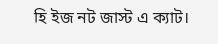হি ইজ নট জাস্ট এ ক্যাট।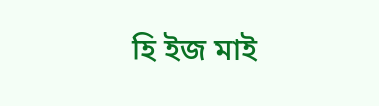হি ইজ মাই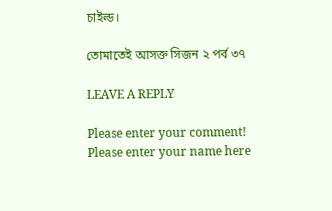চাইল্ড।

তোমাতেই আসক্ত সিজন ২ পর্ব ৩৭

LEAVE A REPLY

Please enter your comment!
Please enter your name here